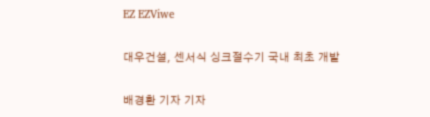EZ EZViwe

대우건설, 센서식 싱크절수기 국내 최초 개발

배경환 기자 기자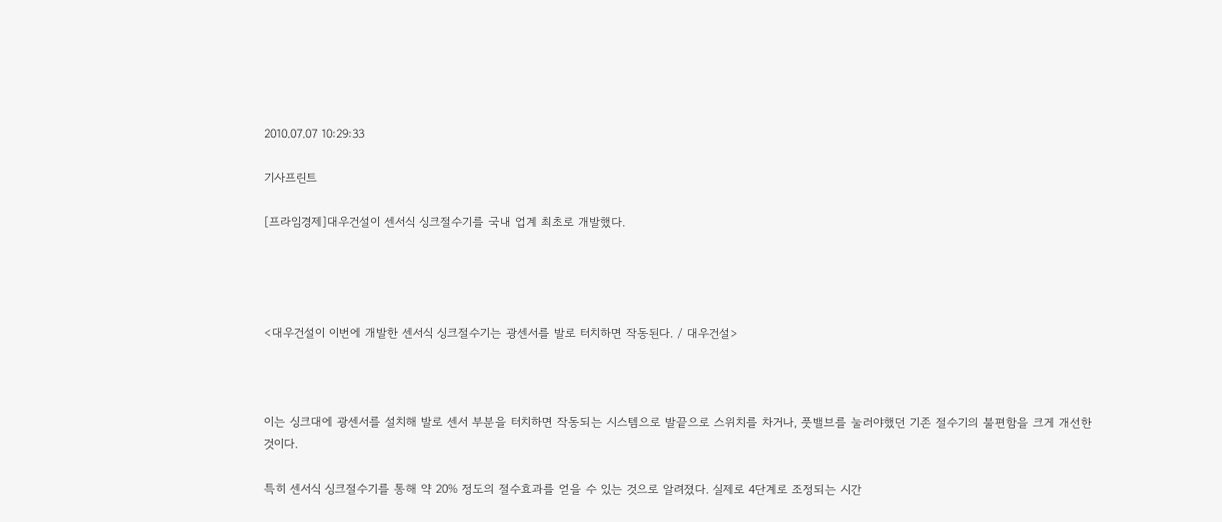2010.07.07 10:29:33

기사프린트

[프라임경제]대우건설이 센서식 싱크절수기를 국내 업계 최초로 개발했다.




<대우건설이 이번에 개발한 센서식 싱크절수기는 광센서를 발로 터치하면 작동된다. / 대우건설>



이는 싱크대에 광센서를 설치해 발로 센서 부분을 터치하면 작동되는 시스템으로 발끝으로 스위치를 차거나, 풋밸브를 눌러야했던 기존 절수기의 불편함을 크게 개선한 것이다.

특히 센서식 싱크절수기를 통해 약 20% 정도의 절수효과를 얻을 수 있는 것으로 알려졌다. 실제로 4단계로 조정되는 시간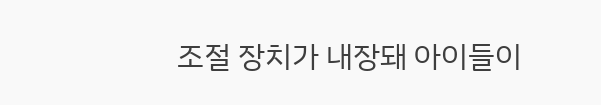조절 장치가 내장돼 아이들이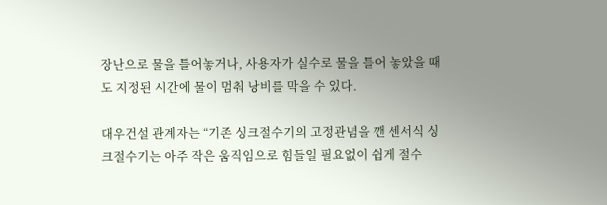장난으로 물을 틀어놓거나, 사용자가 실수로 물을 틀어 놓았을 때도 지정된 시간에 물이 멈춰 낭비를 막을 수 있다.

대우건설 관계자는 “기존 싱크절수기의 고정관념을 깬 센서식 싱크절수기는 아주 작은 움직임으로 힘들일 필요없이 쉽게 절수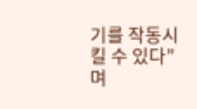기를 작동시킬 수 있다”며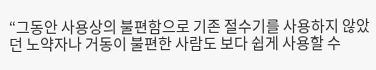“그동안 사용상의 불편함으로 기존 절수기를 사용하지 않았던 노약자나 거동이 불편한 사람도 보다 쉽게 사용할 수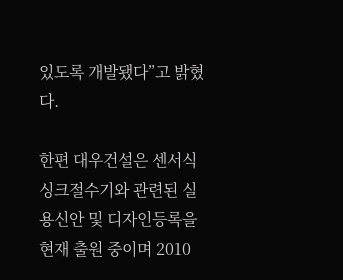있도록 개발됐다”고 밝혔다.

한편 대우건설은 센서식 싱크절수기와 관련된 실용신안 및 디자인등록을 현재 출원 중이며 2010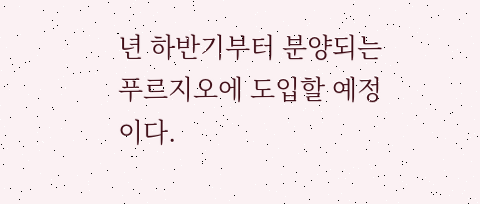년 하반기부터 분양되는 푸르지오에 도입할 예정이다.